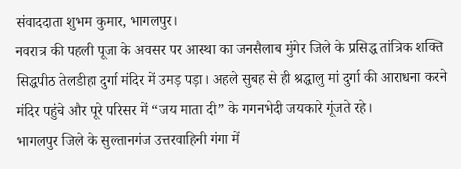संवाददाता शुभम कुमार, भागलपुर।
नवरात्र की पहली पूजा के अवसर पर आस्था का जनसैलाब मुंगेर जिले के प्रसिद्ध तांत्रिक शक्ति सिद्धपीठ तेलडीहा दुर्गा मंदिर में उमड़ पड़ा। अहले सुबह से ही श्रद्धालु मां दुर्गा की आराधना करने मंदिर पहुंचे और पूरे परिसर में “जय माता दी” के गगनभेदी जयकारे गूंजते रहे।
भागलपुर जिले के सुल्तानगंज उत्तरवाहिनी गंगा में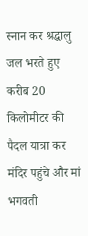स्नान कर श्रद्धालु जल भरते हुए करीब 20 किलोमीटर की पैदल यात्रा कर मंदिर पहुंचे और मां भगवती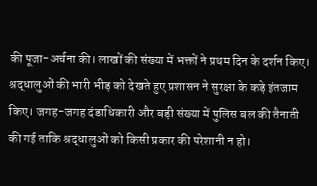की पूजा-अर्चना की। लाखों की संख्या में भक्तों ने प्रथम दिन के दर्शन किए।
श्रद्धालुओं की भारी भीड़ को देखते हुए प्रशासन ने सुरक्षा के कड़े इंतजाम किए। जगह-जगह दंडाधिकारी और बड़ी संख्या में पुलिस बल की तैनाती की गई ताकि श्रद्धालुओं को किसी प्रकार की परेशानी न हो।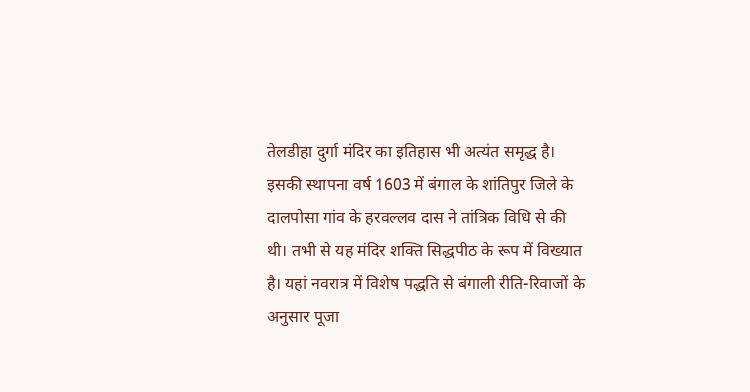तेलडीहा दुर्गा मंदिर का इतिहास भी अत्यंत समृद्ध है। इसकी स्थापना वर्ष 1603 में बंगाल के शांतिपुर जिले के दालपोसा गांव के हरवल्लव दास ने तांत्रिक विधि से की थी। तभी से यह मंदिर शक्ति सिद्धपीठ के रूप में विख्यात है। यहां नवरात्र में विशेष पद्धति से बंगाली रीति-रिवाजों के अनुसार पूजा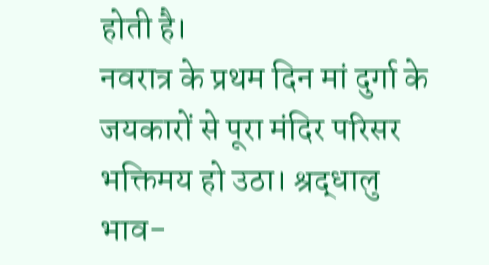होती है।
नवरात्र के प्रथम दिन मां दुर्गा के जयकारों से पूरा मंदिर परिसर भक्तिमय हो उठा। श्रद्धालु भाव-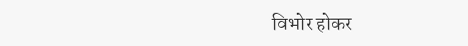विभोर होकर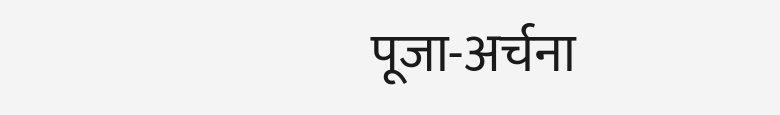पूजा-अर्चना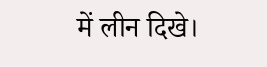में लीन दिखे।